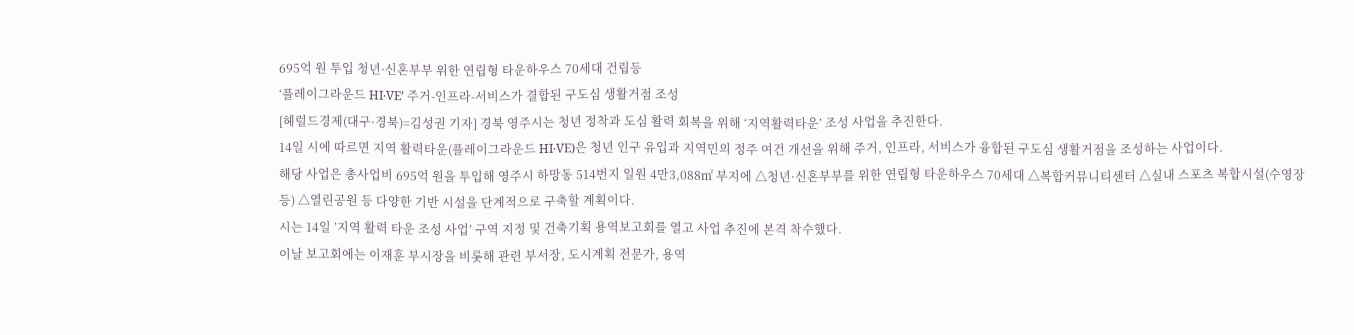695억 원 투입 청년·신혼부부 위한 연립형 타운하우스 70세대 건립등
‘플레이그라운드 HI‧VE’ 주거-인프라-서비스가 결합된 구도심 생활거점 조성
[헤럴드경제(대구·경북)=김성권 기자] 경북 영주시는 청년 정착과 도심 활력 회복을 위해 ‘지역활력타운’ 조성 사업을 추진한다.
14일 시에 따르면 지역 활력타운(플레이그라운드 HI‧VE)은 청년 인구 유입과 지역민의 정주 여건 개선을 위해 주거, 인프라, 서비스가 융합된 구도심 생활거점을 조성하는 사업이다.
해당 사업은 총사업비 695억 원을 투입해 영주시 하망동 514번지 일원 4만3,088㎡ 부지에 △청년·신혼부부를 위한 연립형 타운하우스 70세대 △복합커뮤니티센터 △실내 스포츠 복합시설(수영장 등) △열린공원 등 다양한 기반 시설을 단계적으로 구축할 계획이다.
시는 14일 ’지역 활력 타운 조성 사업’ 구역 지정 및 건축기획 용역보고회를 열고 사업 추진에 본격 착수했다.
이날 보고회에는 이재훈 부시장을 비롯해 관련 부서장, 도시계획 전문가, 용역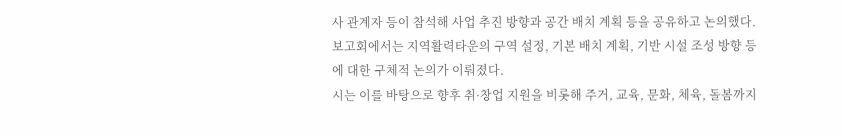사 관계자 등이 참석해 사업 추진 방향과 공간 배치 계획 등을 공유하고 논의했다.
보고회에서는 지역활력타운의 구역 설정, 기본 배치 계획, 기반 시설 조성 방향 등에 대한 구체적 논의가 이뤄졌다.
시는 이를 바탕으로 향후 취·창업 지원을 비롯해 주거, 교육, 문화, 체육, 돌봄까지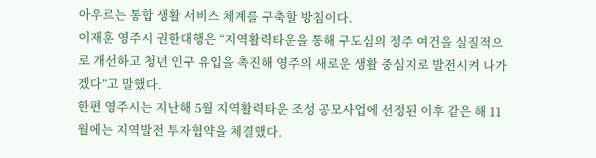아우르는 통합 생활 서비스 체계를 구축할 방침이다.
이재훈 영주시 권한대행은 “지역활력타운을 통해 구도심의 정주 여건을 실질적으로 개선하고 청년 인구 유입을 촉진해 영주의 새로운 생활 중심지로 발전시켜 나가겠다”고 말했다.
한편 영주시는 지난해 5월 지역활력타운 조성 공모사업에 선정된 이후 같은 해 11월에는 지역발전 투자협약을 체결했다.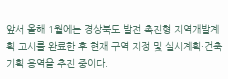앞서 올해 1월에는 경상북도 발전 촉진형 지역개발계획 고시를 완료한 후 현재 구역 지정 및 실시계획·건축기획 용역을 추진 중이다.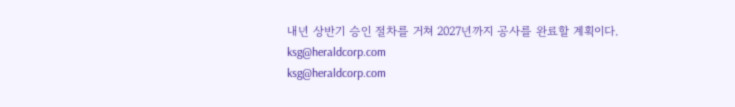내년 상반기 승인 절차를 거쳐 2027년까지 공사를 완료할 계획이다.
ksg@heraldcorp.com
ksg@heraldcorp.com